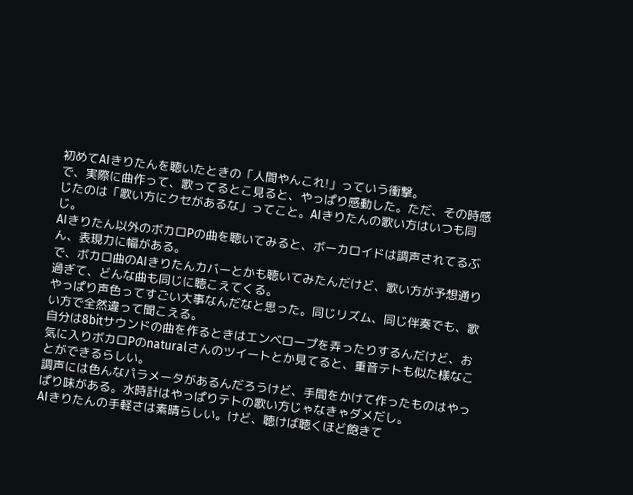初めてAIきりたんを聴いたときの「人間やんこれ!」っていう衝撃。
で、実際に曲作って、歌ってるとこ見ると、やっぱり感動した。ただ、その時感じたのは「歌い方にクセがあるな」ってこと。AIきりたんの歌い方はいつも同じ。
AIきりたん以外のボカロPの曲を聴いてみると、ボーカロイドは調声されてるぶん、表現力に幅がある。
で、ボカロ曲のAIきりたんカバーとかも聴いてみたんだけど、歌い方が予想通り過ぎて、どんな曲も同じに聴こえてくる。
やっぱり声色ってすごい大事なんだなと思った。同じリズム、同じ伴奏でも、歌い方で全然違って聞こえる。
自分は8bitサウンドの曲を作るときはエンベロープを弄ったりするんだけど、お気に入りボカロPのnaturalさんのツイートとか見てると、重音テトも似た様なことができるらしい。
調声には色んなパラメータがあるんだろうけど、手間をかけて作ったものはやっぱり味がある。水時計はやっぱりテトの歌い方じゃなきゃダメだし。
AIきりたんの手軽さは素晴らしい。けど、聴けば聴くほど飽きて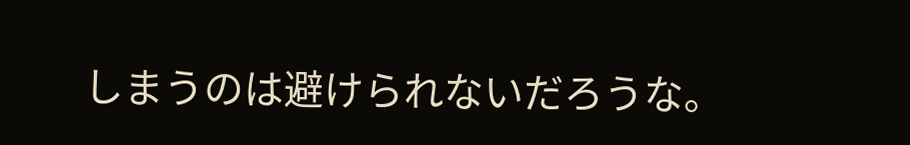しまうのは避けられないだろうな。